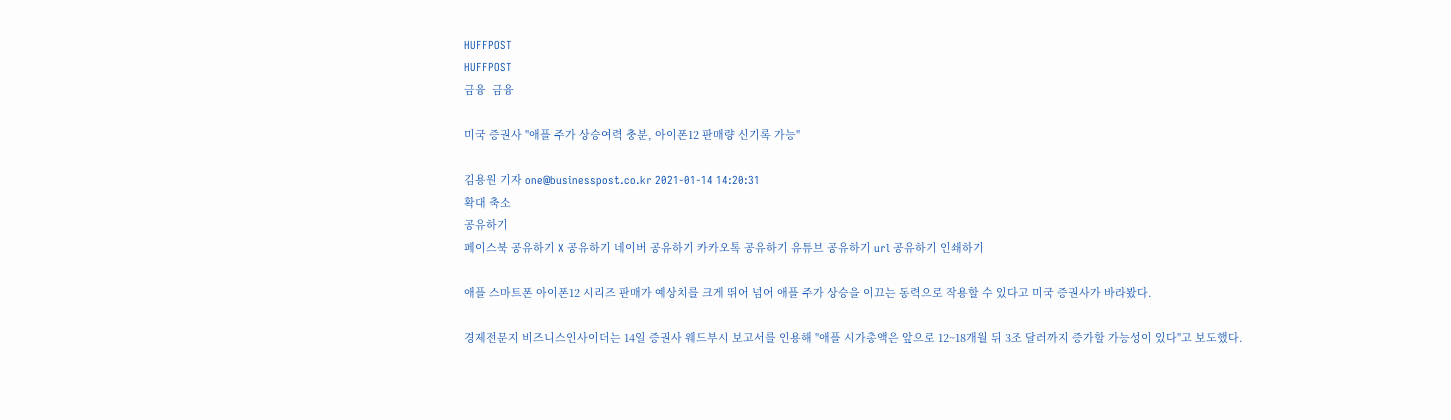HUFFPOST
HUFFPOST
금융  금융

미국 증권사 "애플 주가 상승여력 충분, 아이폰12 판매량 신기록 가능"

김용원 기자 one@businesspost.co.kr 2021-01-14 14:20:31
확대 축소
공유하기
페이스북 공유하기 X 공유하기 네이버 공유하기 카카오톡 공유하기 유튜브 공유하기 url 공유하기 인쇄하기

애플 스마트폰 아이폰12 시리즈 판매가 예상치를 크게 뛰어 넘어 애플 주가 상승을 이끄는 동력으로 작용할 수 있다고 미국 증권사가 바라봤다.

경제전문지 비즈니스인사이더는 14일 증권사 웨드부시 보고서를 인용해 "애플 시가총액은 앞으로 12~18개월 뒤 3조 달러까지 증가할 가능성이 있다"고 보도했다.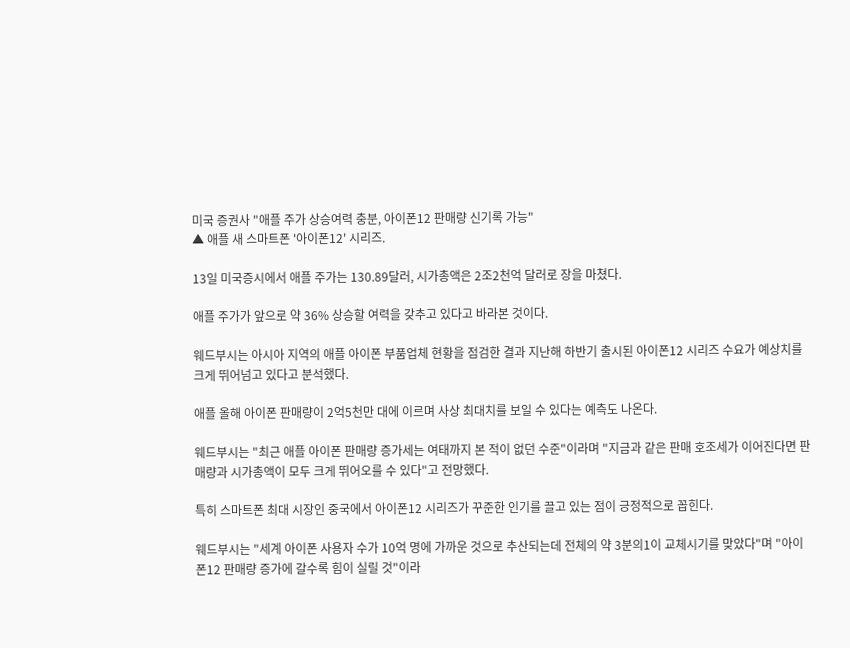미국 증권사 "애플 주가 상승여력 충분, 아이폰12 판매량 신기록 가능"
▲ 애플 새 스마트폰 '아이폰12' 시리즈.

13일 미국증시에서 애플 주가는 130.89달러, 시가총액은 2조2천억 달러로 장을 마쳤다.

애플 주가가 앞으로 약 36% 상승할 여력을 갖추고 있다고 바라본 것이다.

웨드부시는 아시아 지역의 애플 아이폰 부품업체 현황을 점검한 결과 지난해 하반기 출시된 아이폰12 시리즈 수요가 예상치를 크게 뛰어넘고 있다고 분석했다.

애플 올해 아이폰 판매량이 2억5천만 대에 이르며 사상 최대치를 보일 수 있다는 예측도 나온다.

웨드부시는 "최근 애플 아이폰 판매량 증가세는 여태까지 본 적이 없던 수준"이라며 "지금과 같은 판매 호조세가 이어진다면 판매량과 시가총액이 모두 크게 뛰어오를 수 있다"고 전망했다.

특히 스마트폰 최대 시장인 중국에서 아이폰12 시리즈가 꾸준한 인기를 끌고 있는 점이 긍정적으로 꼽힌다.

웨드부시는 "세계 아이폰 사용자 수가 10억 명에 가까운 것으로 추산되는데 전체의 약 3분의1이 교체시기를 맞았다"며 "아이폰12 판매량 증가에 갈수록 힘이 실릴 것"이라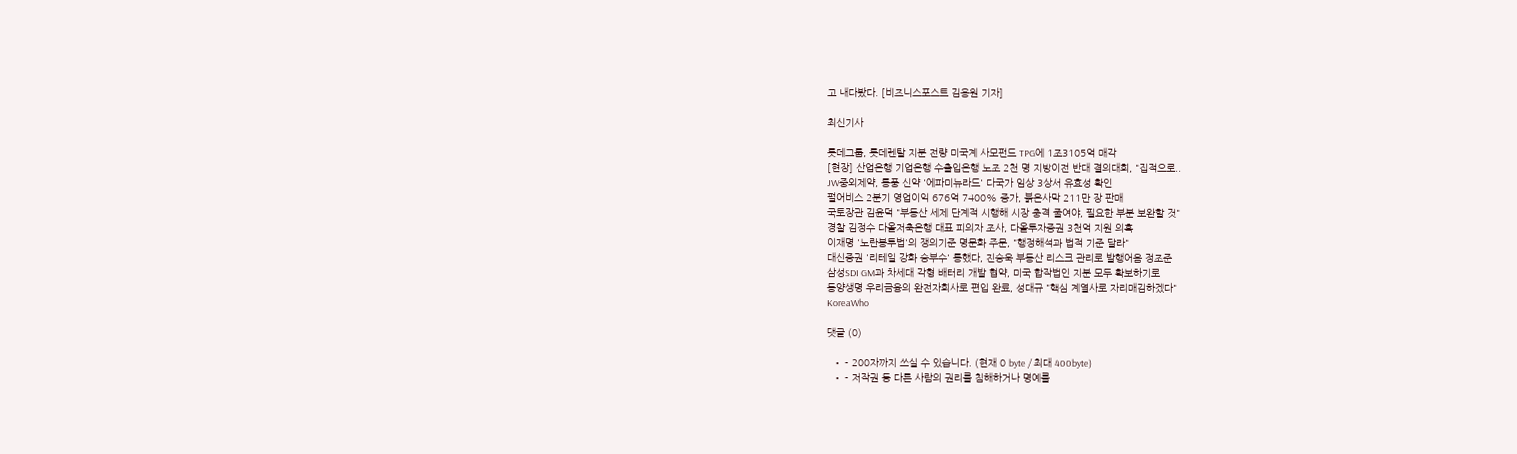고 내다봤다. [비즈니스포스트 김용원 기자]

최신기사

롯데그룹, 롯데렌탈 지분 전량 미국계 사모펀드 TPG에 1조3105억 매각
[현장] 산업은행 기업은행 수출입은행 노조 2천 명 지방이전 반대 결의대회, "집적으로..
JW중외제약, 통풍 신약 '에파미뉴라드' 다국가 임상 3상서 유효성 확인
펄어비스 2분기 영업이익 676억 7400% 증가, 붉은사막 211만 장 판매
국토장관 김윤덕 "부동산 세제 단계적 시행해 시장 충격 줄여야, 필요한 부분 보완할 것"
경찰 김정수 다올저축은행 대표 피의자 조사, 다올투자증권 3천억 지원 의혹
이재명 '노란봉투법'의 쟁의기준 명문화 주문, "행정해석과 법적 기준 달라"
대신증권 '리테일 강화 승부수' 통했다, 진승욱 부동산 리스크 관리로 발행어음 정조준
삼성SDI GM과 차세대 각형 배터리 개발 협약, 미국 합작법인 지분 모두 확보하기로
동양생명 우리금융의 완전자회사로 편입 완료, 성대규 "핵심 계열사로 자리매김하겠다"
KoreaWho

댓글 (0)

  • - 200자까지 쓰실 수 있습니다. (현재 0 byte / 최대 400byte)
  • - 저작권 등 다른 사람의 권리를 침해하거나 명예를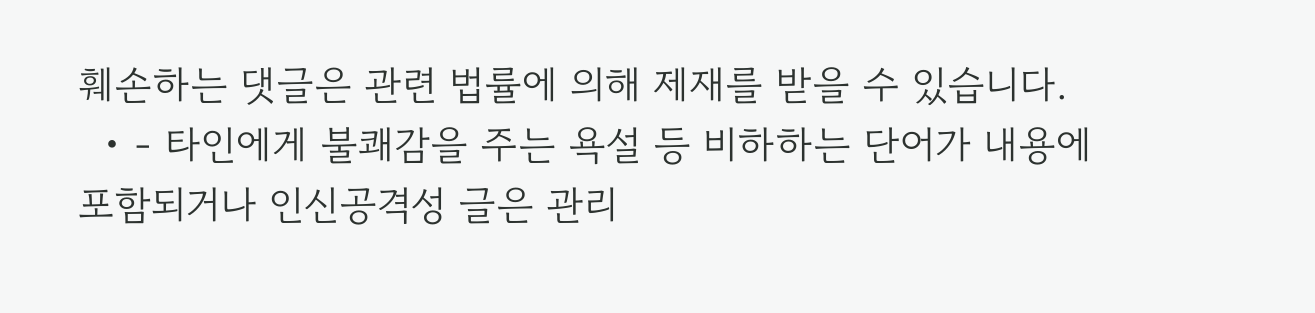훼손하는 댓글은 관련 법률에 의해 제재를 받을 수 있습니다.
  • - 타인에게 불쾌감을 주는 욕설 등 비하하는 단어가 내용에 포함되거나 인신공격성 글은 관리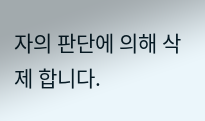자의 판단에 의해 삭제 합니다.